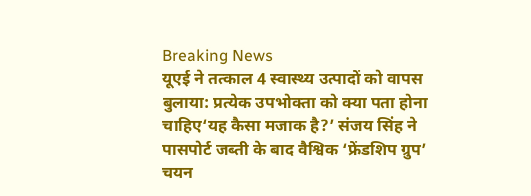Breaking News
यूएई ने तत्काल 4 स्वास्थ्य उत्पादों को वापस बुलाया: प्रत्येक उपभोक्ता को क्या पता होना चाहिए‘यह कैसा मजाक है?’ संजय सिंह ने पासपोर्ट जब्ती के बाद वैश्विक ‘फ्रेंडशिप ग्रुप’ चयन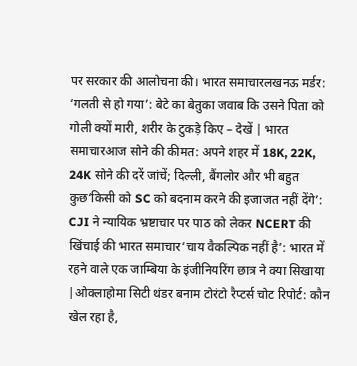पर सरकार की आलोचना की। भारत समाचारलखनऊ मर्डर: ‘गलती से हो गया’: बेटे का बेतुका जवाब कि उसने पिता को गोली क्यों मारी, शरीर के टुकड़े किए – देखें | भारत समाचारआज सोने की कीमत: अपने शहर में 18K, 22K, 24K सोने की दरें जांचें; दिल्ली, बैंगलोर और भी बहुत कुछ‘किसी को SC को बदनाम करने की इजाजत नहीं देंगे’: CJI ने न्यायिक भ्रष्टाचार पर पाठ को लेकर NCERT की खिंचाई की भारत समाचार‘चाय वैकल्पिक नहीं है’: भारत में रहने वाले एक जाम्बिया के इंजीनियरिंग छात्र ने क्या सिखाया |ओक्लाहोमा सिटी थंडर बनाम टोरंटो रैप्टर्स चोट रिपोर्ट: कौन खेल रहा है,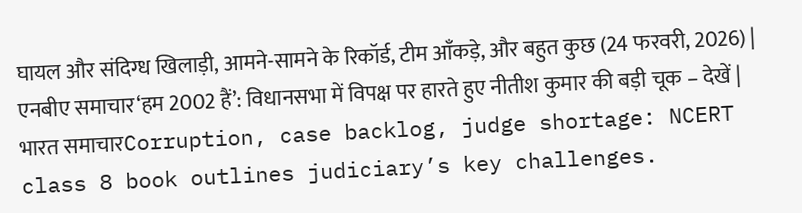घायल और संदिग्ध खिलाड़ी, आमने-सामने के रिकॉर्ड, टीम आँकड़े, और बहुत कुछ (24 फरवरी, 2026) | एनबीए समाचार‘हम 2002 हैं’: विधानसभा में विपक्ष पर हारते हुए नीतीश कुमार की बड़ी चूक – देखें | भारत समाचारCorruption, case backlog, judge shortage: NCERT class 8 book outlines judiciary’s key challenges.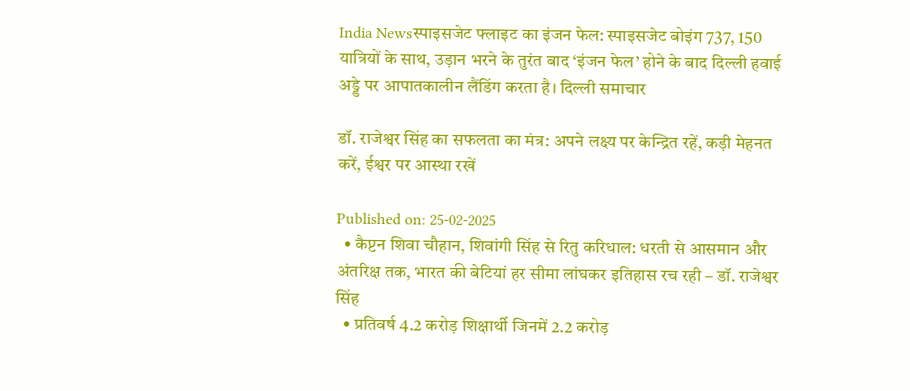India Newsस्पाइसजेट फ्लाइट का इंजन फेल: स्पाइसजेट बोइंग 737, 150 यात्रियों के साथ, उड़ान भरने के तुरंत बाद ‘इंजन फेल’ होने के बाद दिल्ली हवाई अड्डे पर आपातकालीन लैंडिंग करता है। दिल्ली समाचार

डॉ. राजेश्वर सिंह का सफलता का मंत्र: अपने लक्ष्य पर केन्द्रित रहें, कड़ी मेहनत करें, ईश्वर पर आस्था रखें

Published on: 25-02-2025
  • कैप्टन शिवा चौहान, शिवांगी सिंह से रितु करिधाल: धरती से आसमान और अंतरिक्ष तक, भारत की बेटियां हर सीमा लांघकर इतिहास रच रही – डॉ. राजेश्वर सिंह
  • प्रतिवर्ष 4.2 करोड़ शिक्षार्थी जिनमें 2.2 करोड़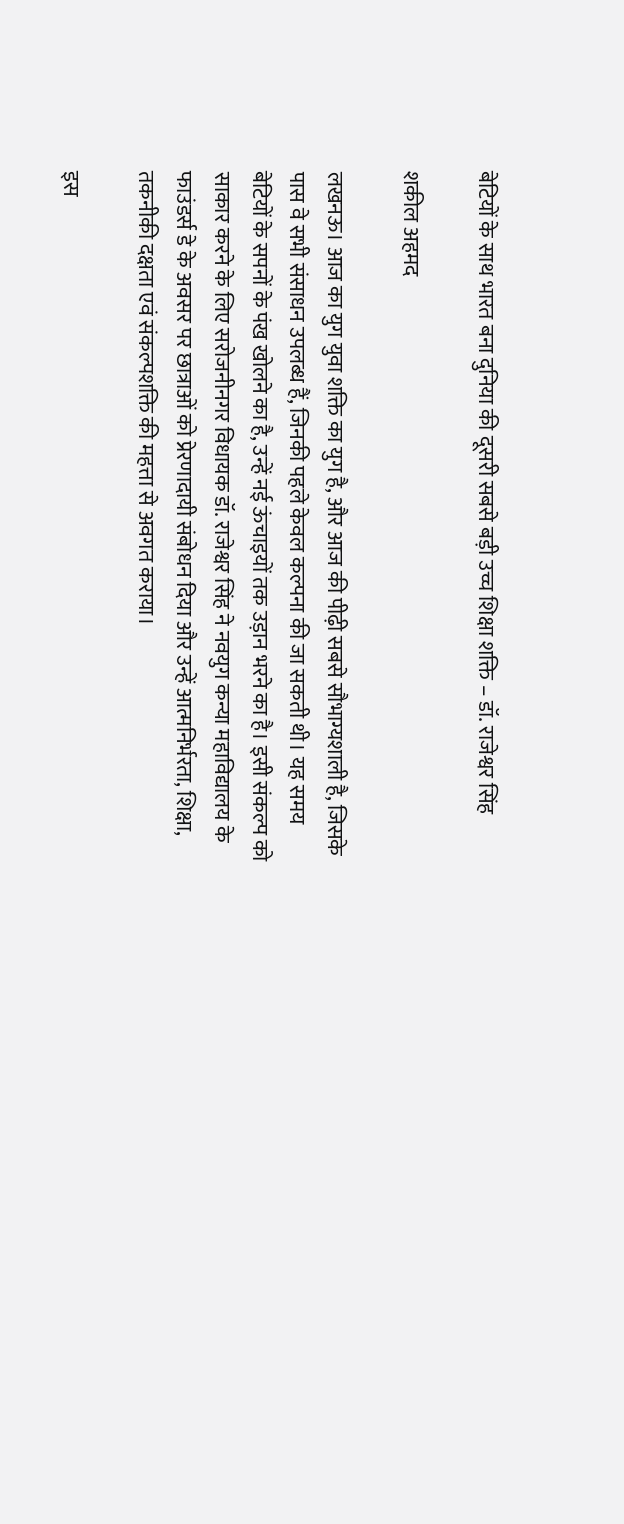बेटियों के साथ भारत बना दुनिया की दूसरी सबसे बड़ी उच्च शिक्षा शक्ति – डॉ. राजेश्वर सिंह

शकील अहमद

लखनऊ। आज का युग युवा शक्ति का युग है, और आज की पीढ़ी सबसे सौभाग्यशाली है, जिसके पास वे सभी संसाधन उपलब्ध हैं, जिनकी पहले केवल कल्पना की जा सकती थी। यह समय बेटियों के सपनों के पंख खोलने का है, उन्हें नई ऊंचाइयों तक उड़ान भरने का है। इसी संकल्प को साकार करने के लिए सरोजनीनगर विधायक डॉ. राजेश्वर सिंह ने नवयुग कन्या महाविद्यालय के फाउंडर्स डे के अवसर पर छात्राओं को प्रेरणादायी संबोधन दिया और उन्हें आत्मनिर्भरता, शिक्षा, तकनीकी दक्षता एवं संकल्पशक्ति की महत्ता से अवगत कराया।

इस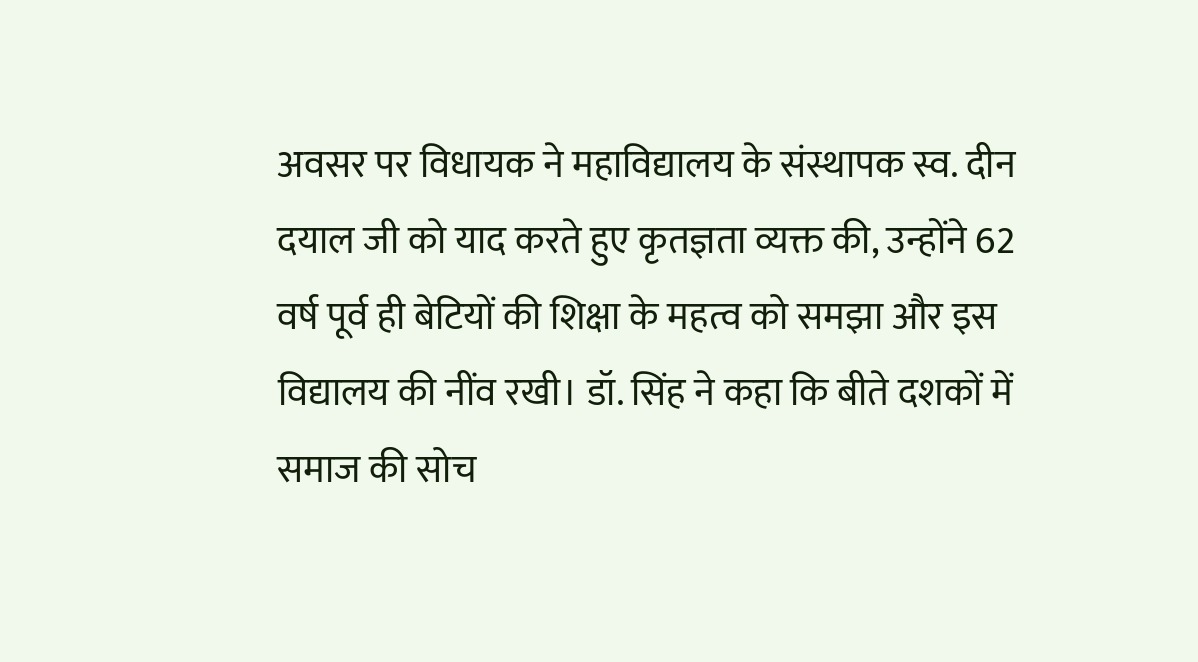अवसर पर विधायक ने महाविद्यालय के संस्थापक स्व. दीन दयाल जी को याद करते हुए कृतज्ञता व्यक्त की, उन्होंने 62 वर्ष पूर्व ही बेटियों की शिक्षा के महत्व को समझा और इस विद्यालय की नींव रखी। डॉ. सिंह ने कहा कि बीते दशकों में समाज की सोच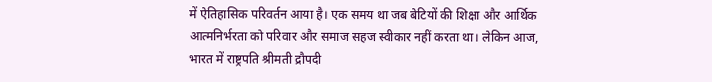में ऐतिहासिक परिवर्तन आया है। एक समय था जब बेटियों की शिक्षा और आर्थिक आत्मनिर्भरता को परिवार और समाज सहज स्वीकार नहीं करता था। लेकिन आज, भारत में राष्ट्रपति श्रीमती द्रौपदी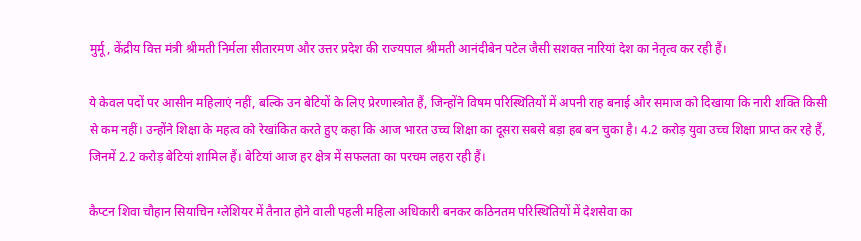मुर्मू, केंद्रीय वित्त मंत्री श्रीमती निर्मला सीतारमण और उत्तर प्रदेश की राज्यपाल श्रीमती आनंदीबेन पटेल जैसी सशक्त नारियां देश का नेतृत्व कर रही हैं।

ये केवल पदों पर आसीन महिलाएं नहीं, बल्कि उन बेटियों के लिए प्रेरणास्त्रोत हैं, जिन्होंने विषम परिस्थितियों में अपनी राह बनाई और समाज को दिखाया कि नारी शक्ति किसी से कम नहीं। उन्होंने शिक्षा के महत्व को रेखांकित करते हुए कहा कि आज भारत उच्च शिक्षा का दूसरा सबसे बड़ा हब बन चुका है। 4.2 करोड़ युवा उच्च शिक्षा प्राप्त कर रहे हैं, जिनमें 2.2 करोड़ बेटियां शामिल हैं। बेटियां आज हर क्षेत्र में सफलता का परचम लहरा रही हैं।

कैप्टन शिवा चौहान सियाचिन ग्लेशियर में तैनात होने वाली पहली महिला अधिकारी बनकर कठिनतम परिस्थितियों में देशसेवा का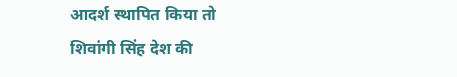आदर्श स्थापित किया तो शिवांगी सिंह देश की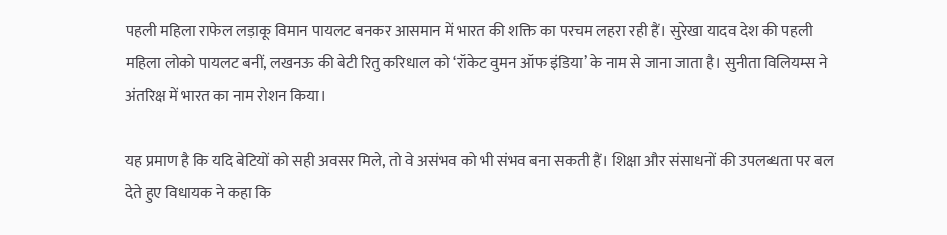पहली महिला राफेल लड़ाकू विमान पायलट बनकर आसमान में भारत की शक्ति का परचम लहरा रही हैं। सुरेखा यादव देश की पहली महिला लोको पायलट बनीं, लखनऊ की बेटी रितु करिधाल को ‘रॉकेट वुमन ऑफ इंडिया’ के नाम से जाना जाता है। सुनीता विलियम्स ने अंतरिक्ष में भारत का नाम रोशन किया।

यह प्रमाण है कि यदि बेटियों को सही अवसर मिले, तो वे असंभव को भी संभव बना सकती हैं। शिक्षा और संसाधनों की उपलब्धता पर बल देते हुए विधायक ने कहा कि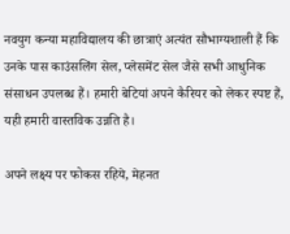नवयुग कन्या महाविद्यालय की छात्राएं अत्यंत सौभाग्यशाली हैं कि उनके पास काउंसलिंग सेल, प्लेसमेंट सेल जैसे सभी आधुनिक संसाधन उपलब्ध हैं। हमारी बेटियां अपने कैरियर को लेकर स्पष्ट हैं, यही हमारी वास्तविक उन्नति है।

अपने लक्ष्य पर फोकस रहिये, मेहनत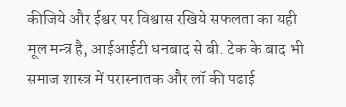कीजिये और ईश्वर पर विश्वास रखिये सफलता का यही मूल मन्त्र है, आईआईटी धनबाद से बी. टेक के बाद भी समाज शास्त्र में परास्नातक और लॉ की पढाई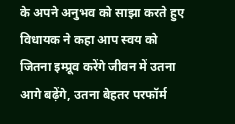के अपने अनुभव को साझा करते हुए विधायक ने कहा आप स्वय को जितना इम्प्रूव करेंगे जीवन में उतना आगे बढ़ेंगे, उतना बेहतर परफॉर्म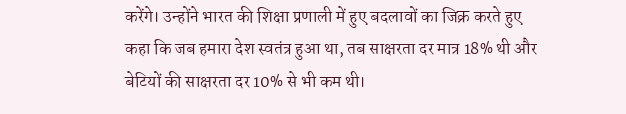करेंगे। उन्होंने भारत की शिक्षा प्रणाली में हुए बदलावों का जिक्र करते हुए कहा कि जब हमारा देश स्वतंत्र हुआ था, तब साक्षरता दर मात्र 18% थी और बेटियों की साक्षरता दर 10% से भी कम थी।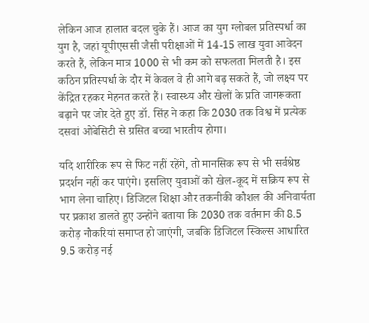लेकिन आज हालात बदल चुके हैं। आज का युग ग्लोबल प्रतिस्पर्धा का युग है, जहां यूपीएससी जैसी परीक्षाओं में 14-15 लाख युवा आवेदन करते हैं, लेकिन मात्र 1000 से भी कम को सफलता मिलती है। इस कठिन प्रतिस्पर्धा के दौर में केवल वे ही आगे बढ़ सकते हैं, जो लक्ष्य पर केंद्रित रहकर मेहनत करते हैं। स्वास्थ्य और खेलों के प्रति जागरूकता बढ़ाने पर जोर देते हुए डॉ. सिंह ने कहा कि 2030 तक विश्व में प्रत्येक दसवां ओबेसिटी से ग्रसित बच्चा भारतीय होगा।

यदि शारीरिक रूप से फिट नहीं रहेंगे, तो मानसिक रूप से भी सर्वश्रेष्ठ प्रदर्शन नहीं कर पाएंगे। इसलिए युवाओं को खेल-कूद में सक्रिय रूप से भाग लेना चाहिए। डिजिटल शिक्षा और तकनीकी कौशल की अनिवार्यता पर प्रकाश डालते हुए उन्होंने बताया कि 2030 तक वर्तमान की 8.5 करोड़ नौकरियां समाप्त हो जाएंगी, जबकि डिजिटल स्किल्स आधारित 9.5 करोड़ नई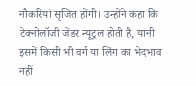नौकरियां सृजित होंगी। उन्होंने कहा कि टेक्नोलॉजी जेंडर न्यूट्रल होती है, यानी इसमें किसी भी वर्ग या लिंग का भेदभाव नहीं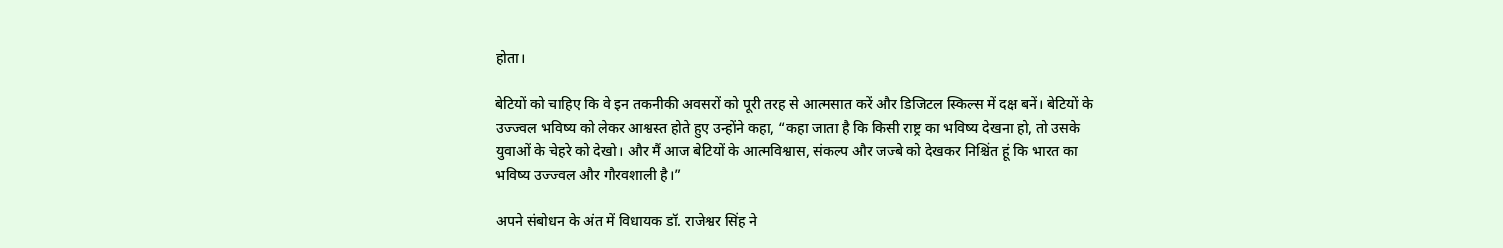होता।

बेटियों को चाहिए कि वे इन तकनीकी अवसरों को पूरी तरह से आत्मसात करें और डिजिटल स्किल्स में दक्ष बनें। बेटियों के उज्ज्वल भविष्य को लेकर आश्वस्त होते हुए उन्होंने कहा, “कहा जाता है कि किसी राष्ट्र का भविष्य देखना हो, तो उसके युवाओं के चेहरे को देखो। और मैं आज बेटियों के आत्मविश्वास, संकल्प और जज्बे को देखकर निश्चिंत हूं कि भारत का भविष्य उज्ज्वल और गौरवशाली है।”

अपने संबोधन के अंत में विधायक डॉ. राजेश्वर सिंह ने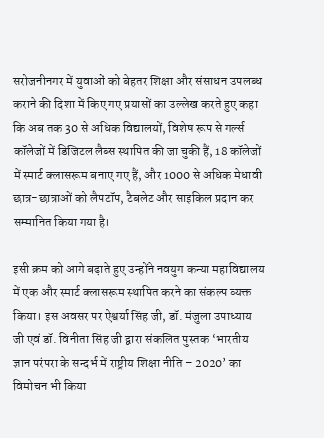सरोजनीनगर में युवाओं को बेहतर शिक्षा और संसाधन उपलब्ध कराने की दिशा में किए गए प्रयासों का उल्लेख करते हुए कहा कि अब तक 30 से अधिक विद्यालयों, विशेष रूप से गर्ल्स कॉलेजों में डिजिटल लैब्स स्थापित की जा चुकी हैं, 18 कॉलेजों में स्मार्ट क्लासरूम बनाए गए हैं, और 1000 से अधिक मेधावी छात्र-छात्राओं को लैपटॉप, टैबलेट और साइकिल प्रदान कर सम्मानित किया गया है।

इसी क्रम को आगे बढ़ाते हुए उन्होंने नवयुग कन्या महाविद्यालय में एक और स्मार्ट क्लासरूम स्थापित करने का संकल्प व्यक्त किया। इस अवसर पर ऐश्वर्या सिंह जी, डॉ. मंजुला उपाध्याय जी एवं डॉ. विनीता सिंह जी द्वारा संकलित पुस्तक ‘भारतीय ज्ञान परंपरा के सन्दर्भ में राष्ट्रीय शिक्षा नीति – 2020’ का विमोचन भी किया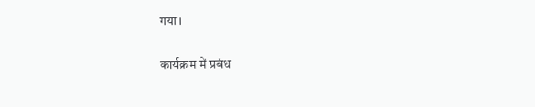गया।

कार्यक्रम में प्रबंध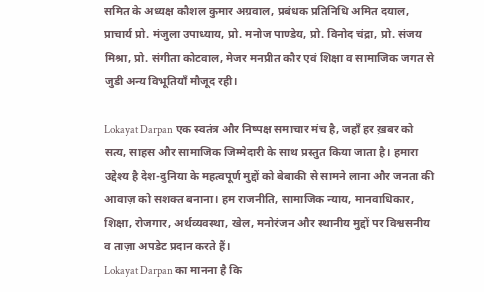समित के अध्यक्ष कौशल कुमार अग्रवाल, प्रबंधक प्रतिनिधि अमित दयाल, प्राचार्य प्रो. मंजुला उपाध्याय, प्रो. मनोज पाण्डेय, प्रो. विनोद चंद्रा, प्रो. संजय मिश्रा, प्रो. संगीता कोटवाल, मेजर मनप्रीत कौर एवं शिक्षा व सामाजिक जगत से जुडी अन्य विभूतियाँ मौजूद रही।

Lokayat Darpan एक स्वतंत्र और निष्पक्ष समाचार मंच है, जहाँ हर ख़बर को सत्य, साहस और सामाजिक जिम्मेदारी के साथ प्रस्तुत किया जाता है। हमारा उद्देश्य है देश-दुनिया के महत्वपूर्ण मुद्दों को बेबाकी से सामने लाना और जनता की आवाज़ को सशक्त बनाना। हम राजनीति, सामाजिक न्याय, मानवाधिकार, शिक्षा, रोजगार, अर्थव्यवस्था, खेल, मनोरंजन और स्थानीय मुद्दों पर विश्वसनीय व ताज़ा अपडेट प्रदान करते हैं।
Lokayat Darpan का मानना है कि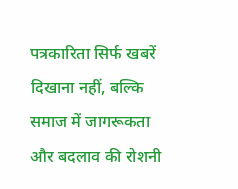पत्रकारिता सिर्फ खबरें दिखाना नहीं, बल्कि समाज में जागरूकता और बदलाव की रोशनी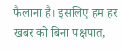फैलाना है। इसलिए हम हर खबर को बिना पक्षपात,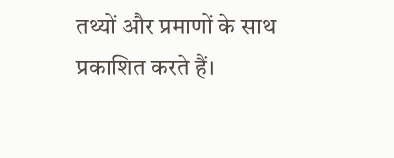तथ्यों और प्रमाणों के साथ प्रकाशित करते हैं।